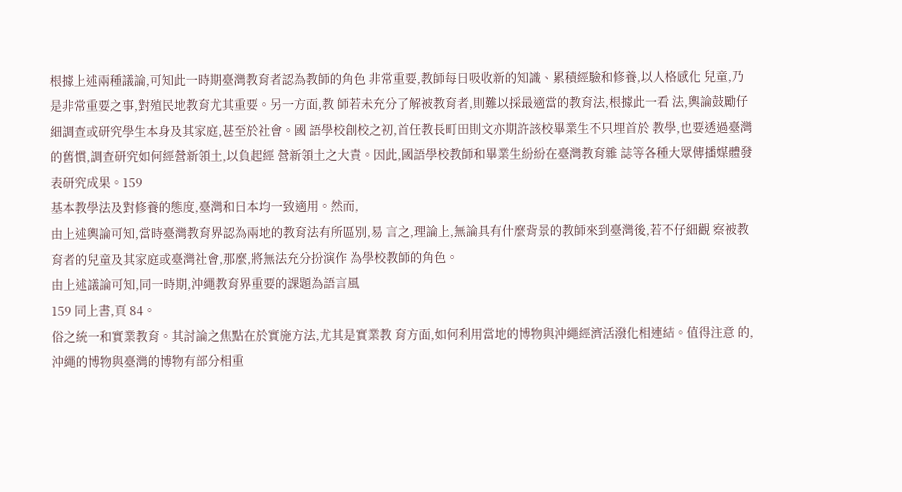根據上述兩種議論,可知此一時期臺灣教育者認為教師的角色 非常重要,教師每日吸收新的知識、累積經驗和修養,以人格感化 兒童,乃是非常重要之事,對殖民地教育尤其重要。另一方面,教 師若未充分了解被教育者,則難以採最適當的教育法,根據此一看 法,輿論鼓勵仔細調查或研究學生本身及其家庭,甚至於社會。國 語學校創校之初,首任教長町田則文亦期許該校畢業生不只埋首於 教學,也要透過臺灣的舊慣,調查研究如何經營新領土,以負起經 營新領土之大責。因此,國語學校教師和畢業生紛紛在臺灣教育雜 誌等各種大眾傳播媒體發表研究成果。159
基本教學法及對修養的態度,臺灣和日本均一致適用。然而,
由上述輿論可知,當時臺灣教育界認為兩地的教育法有所區別,易 言之,理論上,無論具有什麼背景的教師來到臺灣後,若不仔細觀 察被教育者的兒童及其家庭或臺灣社會,那麼,將無法充分扮演作 為學校教師的角色。
由上述議論可知,同一時期,沖繩教育界重要的課題為語言風
159 同上書,頁 84。
俗之統一和實業教育。其討論之焦點在於實施方法,尤其是實業教 育方面,如何利用當地的博物與沖繩經濟活潑化相連結。值得注意 的,沖繩的博物與臺灣的博物有部分相重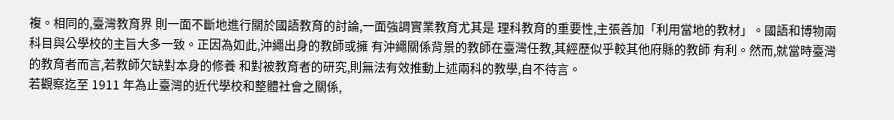複。相同的,臺灣教育界 則一面不斷地進行關於國語教育的討論,一面強調實業教育尤其是 理科教育的重要性,主張善加「利用當地的教材」。國語和博物兩 科目與公學校的主旨大多一致。正因為如此,沖繩出身的教師或擁 有沖繩關係背景的教師在臺灣任教,其經歷似乎較其他府縣的教師 有利。然而,就當時臺灣的教育者而言,若教師欠缺對本身的修養 和對被教育者的研究,則無法有效推動上述兩科的教學,自不待言。
若觀察迄至 1911 年為止臺灣的近代學校和整體社會之關係,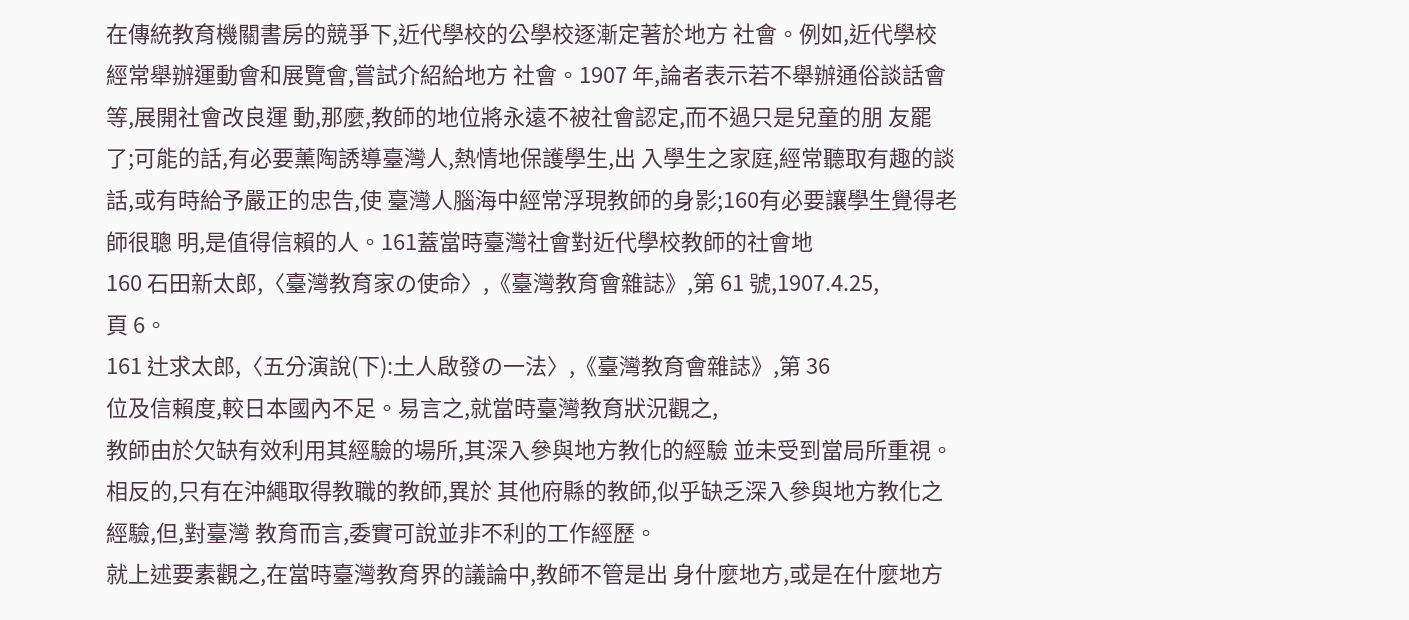在傳統教育機關書房的競爭下,近代學校的公學校逐漸定著於地方 社會。例如,近代學校經常舉辦運動會和展覽會,嘗試介紹給地方 社會。1907 年,論者表示若不舉辦通俗談話會等,展開社會改良運 動,那麼,教師的地位將永遠不被社會認定,而不過只是兒童的朋 友罷了;可能的話,有必要薰陶誘導臺灣人,熱情地保護學生,出 入學生之家庭,經常聽取有趣的談話,或有時給予嚴正的忠告,使 臺灣人腦海中經常浮現教師的身影;160有必要讓學生覺得老師很聰 明,是值得信賴的人。161蓋當時臺灣社會對近代學校教師的社會地
160 石田新太郎,〈臺灣教育家の使命〉,《臺灣教育會雜誌》,第 61 號,1907.4.25,
頁 6。
161 辻求太郎,〈五分演說(下):土人啟發の一法〉,《臺灣教育會雜誌》,第 36
位及信賴度,較日本國內不足。易言之,就當時臺灣教育狀況觀之,
教師由於欠缺有效利用其經驗的場所,其深入參與地方教化的經驗 並未受到當局所重視。相反的,只有在沖繩取得教職的教師,異於 其他府縣的教師,似乎缺乏深入參與地方教化之經驗,但,對臺灣 教育而言,委實可說並非不利的工作經歷。
就上述要素觀之,在當時臺灣教育界的議論中,教師不管是出 身什麼地方,或是在什麼地方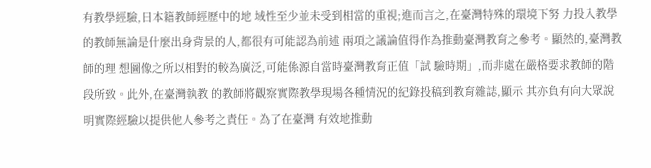有教學經驗,日本籍教師經歷中的地 域性至少並未受到相當的重視;進而言之,在臺灣特殊的環境下努 力投入教學的教師無論是什麼出身背景的人,都很有可能認為前述 兩項之議論值得作為推動臺灣教育之參考。顯然的,臺灣教師的理 想圖像之所以相對的較為廣泛,可能係源自當時臺灣教育正值「試 驗時期」,而非處在嚴格要求教師的階段所致。此外,在臺灣執教 的教師將觀察實際教學現場各種情況的紀錄投稿到教育雜誌,顯示 其亦負有向大眾說明實際經驗以提供他人參考之責任。為了在臺灣 有效地推動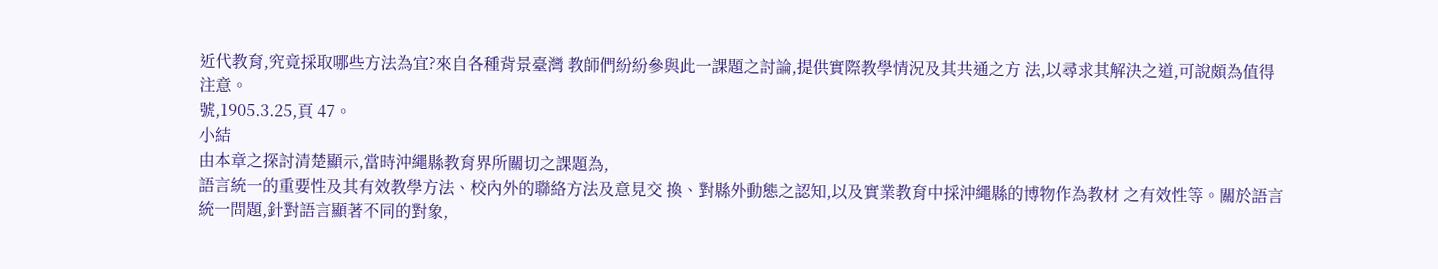近代教育,究竟採取哪些方法為宜?來自各種背景臺灣 教師們紛紛參與此一課題之討論,提供實際教學情況及其共通之方 法,以尋求其解決之道,可說頗為值得注意。
號,1905.3.25,頁 47。
小結
由本章之探討清楚顯示,當時沖繩縣教育界所關切之課題為,
語言統一的重要性及其有效教學方法、校內外的聯絡方法及意見交 換、對縣外動態之認知,以及實業教育中採沖繩縣的博物作為教材 之有效性等。關於語言統一問題,針對語言顯著不同的對象,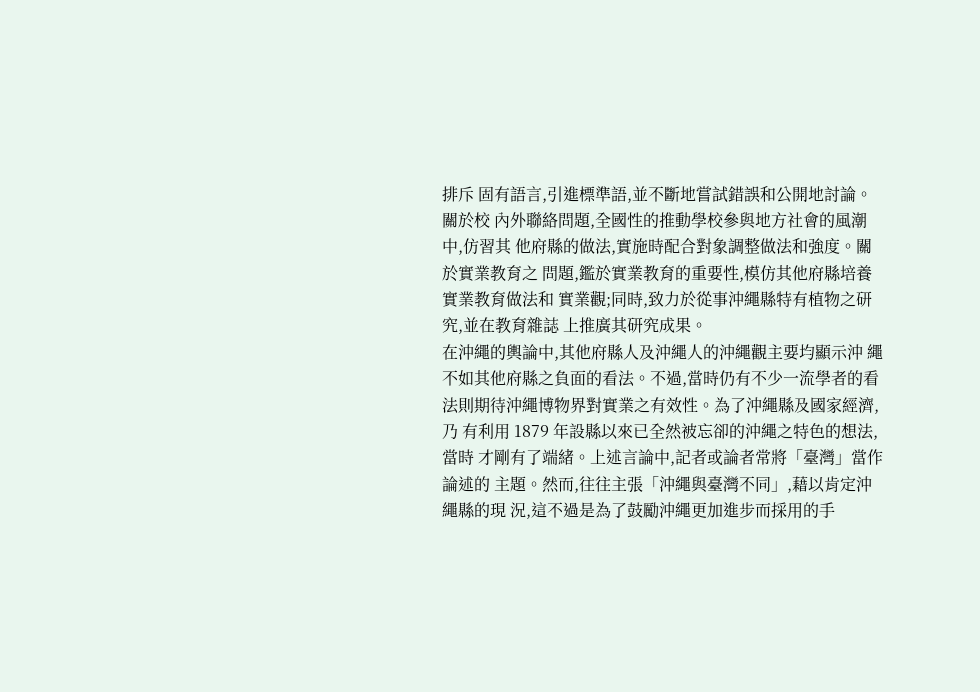排斥 固有語言,引進標準語,並不斷地嘗試錯誤和公開地討論。關於校 內外聯絡問題,全國性的推動學校參與地方社會的風潮中,仿習其 他府縣的做法,實施時配合對象調整做法和強度。關於實業教育之 問題,鑑於實業教育的重要性,模仿其他府縣培養實業教育做法和 實業觀;同時,致力於從事沖繩縣特有植物之研究,並在教育雜誌 上推廣其研究成果。
在沖繩的輿論中,其他府縣人及沖繩人的沖繩觀主要均顯示沖 繩不如其他府縣之負面的看法。不過,當時仍有不少一流學者的看 法則期待沖繩博物界對實業之有效性。為了沖繩縣及國家經濟,乃 有利用 1879 年設縣以來已全然被忘卻的沖繩之特色的想法,當時 才剛有了端緒。上述言論中,記者或論者常將「臺灣」當作論述的 主題。然而,往往主張「沖繩與臺灣不同」,藉以肯定沖繩縣的現 況,這不過是為了鼓勵沖繩更加進步而採用的手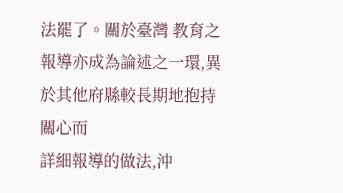法罷了。關於臺灣 教育之報導亦成為論述之一環,異於其他府縣較長期地抱持關心而
詳細報導的做法,沖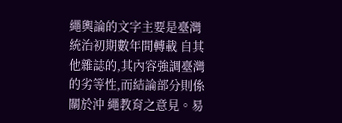繩輿論的文字主要是臺灣統治初期數年間轉載 自其他雜誌的,其內容強調臺灣的劣等性,而結論部分則係關於沖 繩教育之意見。易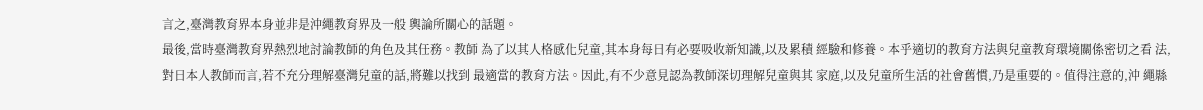言之,臺灣教育界本身並非是沖繩教育界及一般 輿論所關心的話題。
最後,當時臺灣教育界熱烈地討論教師的角色及其任務。教師 為了以其人格感化兒童,其本身每日有必要吸收新知識,以及累積 經驗和修養。本乎適切的教育方法與兒童教育環境關係密切之看 法,對日本人教師而言,若不充分理解臺灣兒童的話,將難以找到 最適當的教育方法。因此,有不少意見認為教師深切理解兒童與其 家庭,以及兒童所生活的社會舊慣,乃是重要的。值得注意的,沖 繩縣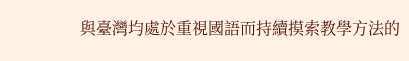與臺灣均處於重視國語而持續摸索教學方法的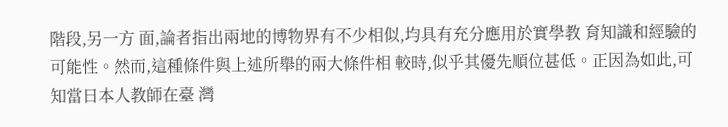階段,另一方 面,論者指出兩地的博物界有不少相似,均具有充分應用於實學教 育知識和經驗的可能性。然而,這種條件與上述所舉的兩大條件相 較時,似乎其優先順位甚低。正因為如此,可知當日本人教師在臺 灣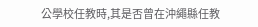公學校任教時,其是否曾在沖繩縣任教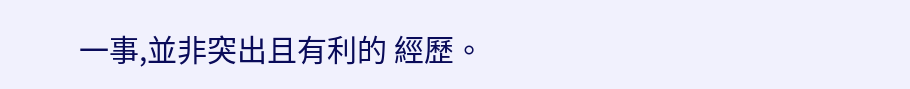一事,並非突出且有利的 經歷。